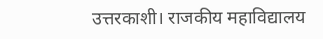उत्तरकाशी। राजकीय महाविद्यालय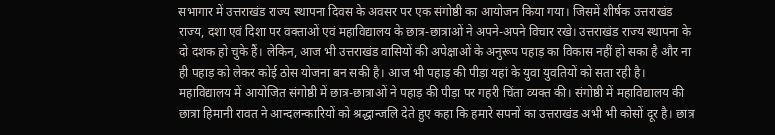सभागार में उत्तराखंड राज्य स्थापना दिवस के अवसर पर एक संगोष्ठी का आयोजन किया गया। जिसमें शीर्षक उत्तराखंड राज्य, दशा एवं दिशा पर वक्ताओं एवं महाविद्यालय के छात्र-छात्राओं ने अपने-अपने विचार रखे। उत्तराखंड राज्य स्थापना के दो दशक हो चुके हैं। लेकिन, आज भी उत्तराखंड वासियों की अपेक्षाओं के अनुरूप पहाड़ का विकास नहीं हो सका है और ना ही पहाड़ को लेकर कोई ठोस योजना बन सकी है। आज भी पहाड़ की पीड़ा यहां के युवा युवतियों को सता रही है। महाविद्यालय में आयोजित संगोष्ठी में छात्र-छात्राओं ने पहाड़ की पीड़ा पर गहरी चिंता व्यक्त की। संगोष्ठी में महाविद्यालय की छात्रा हिमानी रावत ने आन्दलन्कारियों को श्रद्धान्जलि देते हुए कहा कि हमारे सपनों का उत्तराखंड अभी भी कोसों दूर है। छात्र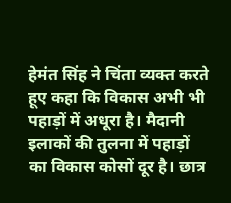हेमंत सिंह ने चिंता व्यक्त करते हूए कहा कि विकास अभी भी पहाड़ों में अधूरा है। मैदानी इलाकों की तुलना में पहाड़ों का विकास कोसों दूर है। छात्र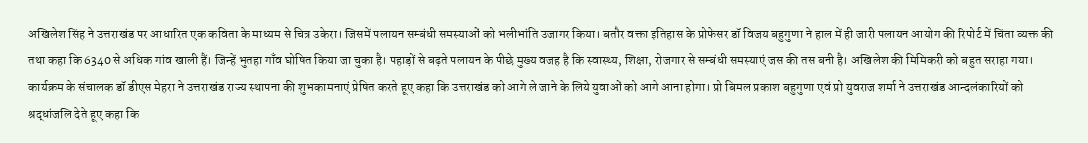अखिलेश सिंह ने उत्तराखंड पर आधारित एक कविता के माध्यम से चित्र उकेरा। जिसमें पलायन सम्बंधी समस्याओं को भलीभांति उजागर किया। बतौर वक्ता इतिहास के प्रोफेसर डॉ विजय बहुगुणा ने हाल में ही जारी पलायन आयोग की रिपोर्ट में चिंता व्यक्त की तथा कहा कि 6340 से अधिक गांव खाली हैं। जिन्हें भुतहा गाँव घोषित किया जा चुका है। पहाड़ों से बढ़ते पलायन के पीछे मुख्य वजह है कि स्वास्थ्य, शिक्षा, रोजगार से सम्बंधी समस्याएं जस की तस बनी है। अखिलेश की मिमिकरी को बहुत सराहा गया। कार्यक्रम के संचालक डॉ डीएस मेहरा ने उत्तराखंड राज्य स्थापना की शुभकामनाएं प्रेषित करते हूए कहा कि उत्तराखंड को आगे ले जाने के लिये युवाओं को आगे आना होगा। प्रो बिमल प्रकाश बहुगुणा एवं प्रो युवराज शर्मा ने उत्तराखंड आन्दलंकारियों को श्रद्धांजलि देते हूए कहा कि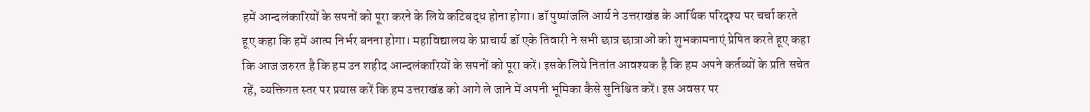हमें आन्दलंकारियों के सपनों को पूरा करने के लिये कटिबद्ध होना होगा। डॉ पुष्पांजलि आर्य ने उत्तराखंड के आर्थिक परिदृश्य पर चर्चा करते हूए कहा कि हमें आत्म निर्भर बनना होगा। महाविद्यालय के प्राचार्य डॉ एके तिवारी ने सभी छात्र छात्राओं को शुभकामनाएं प्रेषित करते हूए कहा कि आज जरुरत है कि हम उन शहीद आन्दलंकारियों के सपनों को पूरा करें। इसके लिये नितांत आवश्यक है कि हम अपने कर्तव्यों के प्रति सचेत रहें, व्यक्तिगत स्तर पर प्रयास करें कि हम उत्तराखंड को आगे ले जाने में अपनी भूमिका कैसे सुनिश्चित करें। इस अवसर पर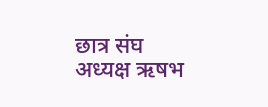छात्र संघ अध्यक्ष ऋषभ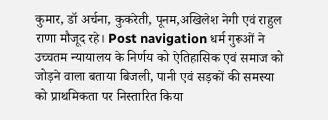कुमार, डॉ अर्चना, कुकरेती, पूनम,अखिलेश नेगी एवं राहुल राणा मौजूद रहे। Post navigation धर्म गुरूओं ने उच्चतम न्यायालय के निर्णय को ऐतिहासिक एवं समाज को जोड़ने वाला बताया बिजली, पानी एवं सड़कों की समस्या को प्राथमिकता पर निस्तारित किया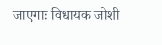जाएगाः विधायक जोशी